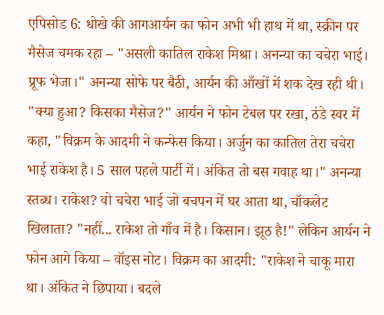एपिसोड 6: धोखे की आगआर्यन का फोन अभी भी हाथ में था, स्क्रीन पर मैसेज चमक रहा – "असली कातिल राकेश मिश्रा। अनन्या का चचेरा भाई। प्रूफ भेजा।" अनन्या सोफे पर बैठी, आर्यन की आँखों में शक देख रही थी। "क्या हुआ? किसका मैसेज?" आर्यन ने फोन टेबल पर रखा, ठंडे स्वर में कहा, "विक्रम के आदमी ने कन्फेस किया। अर्जुन का कातिल तेरा चचेरा भाई राकेश है। 5 साल पहले पार्टी में। अंकित तो बस गवाह था।" अनन्या स्तब्ध। राकेश? वो चचेरा भाई जो बचपन में घर आता था, चॉकलेट खिलाता? "नहीं... राकेश तो गाँव में है। किसान। झूठ है!" लेकिन आर्यन ने फोन आगे किया – वॉइस नोट। विक्रम का आदमी: "राकेश ने चाकू मारा था। अंकित ने छिपाया। बदले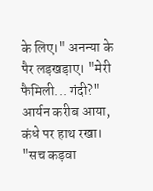के लिए।" अनन्या के पैर लड़खड़ाए। "मेरी फैमिली... गंदी?" आर्यन करीब आया, कंधे पर हाथ रखा। "सच कड़वा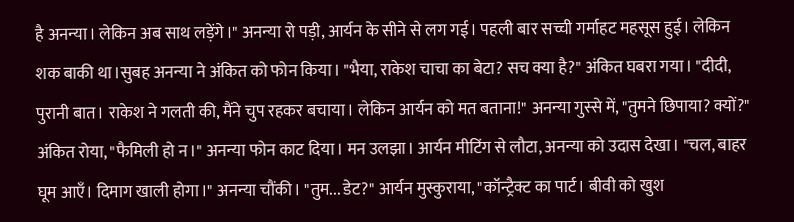है अनन्या। लेकिन अब साथ लड़ेंगे।" अनन्या रो पड़ी, आर्यन के सीने से लग गई। पहली बार सच्ची गर्माहट महसूस हुई। लेकिन शक बाकी था।सुबह अनन्या ने अंकित को फोन किया। "भैया, राकेश चाचा का बेटा? सच क्या है?" अंकित घबरा गया। "दीदी, पुरानी बात। राकेश ने गलती की, मैंने चुप रहकर बचाया। लेकिन आर्यन को मत बताना!" अनन्या गुस्से में, "तुमने छिपाया? क्यों?" अंकित रोया, "फैमिली हो न।" अनन्या फोन काट दिया। मन उलझा। आर्यन मीटिंग से लौटा, अनन्या को उदास देखा। "चल, बाहर घूम आएँ। दिमाग खाली होगा।" अनन्या चौंकी। "तुम... डेट?" आर्यन मुस्कुराया, "कॉन्ट्रैक्ट का पार्ट। बीवी को खुश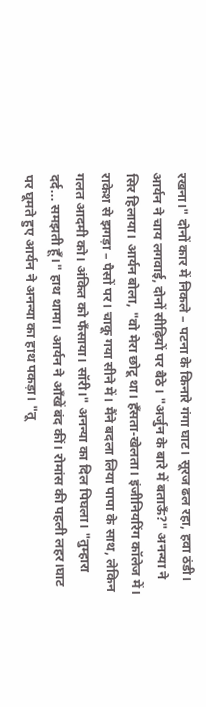रखना।" दोनों कार में निकले – पटना के किनारे गंगा घाट। सूरज ढल रहा, हवा ठंडी। आर्यन ने चाय लगवाई, दोनों सीढ़ियों पर बैठे। "अर्जुन के बारे में बताऊँ?" अनन्या ने सिर हिलाया। आर्यन बोला, "वो मेरा छोटू था। हँसता-खेलता। इंजीनियरिंग कॉलेज में। राकेश से झगड़ा – पैसों पर। चाकू गया सीने में। मैंने बदला लिया पापा के साथ, लेकिन गलत आदमी को। अंकित को फँसाया। सॉरी।" अनन्या का दिल पिघला। "तुम्हारा दर्द... समझती हूँ।" हाथ थामा। आर्यन ने आँखें बंद कीं। रोमांस की पहली लहर।घाट पर घूमते हुए आर्यन ने अनन्या का हाथ पकड़ा। "तू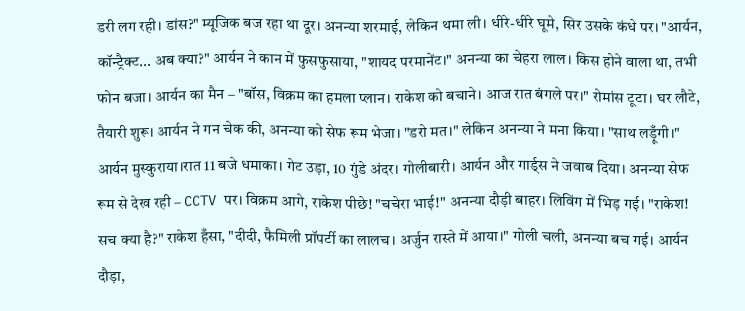डरी लग रही। डांस?" म्यूजिक बज रहा था दूर। अनन्या शरमाई, लेकिन थमा ली। धीरे-धीरे घूमे, सिर उसके कंधे पर। "आर्यन, कॉन्ट्रैक्ट... अब क्या?" आर्यन ने कान में फुसफुसाया, "शायद परमानेंट।" अनन्या का चेहरा लाल। किस होने वाला था, तभी फोन बजा। आर्यन का मैन – "बॉस, विक्रम का हमला प्लान। राकेश को बचाने। आज रात बंगले पर।" रोमांस टूटा। घर लौटे, तैयारी शुरू। आर्यन ने गन चेक की, अनन्या को सेफ रूम भेजा। "डरो मत।" लेकिन अनन्या ने मना किया। "साथ लड़ूँगी।" आर्यन मुस्कुराया।रात 11 बजे धमाका। गेट उड़ा, 10 गुंडे अंदर। गोलीबारी। आर्यन और गार्ड्स ने जवाब दिया। अनन्या सेफ रूम से देख रही – CCTV पर। विक्रम आगे, राकेश पीछे! "चचेरा भाई!" अनन्या दौड़ी बाहर। लिविंग में भिड़ गई। "राकेश! सच क्या है?" राकेश हँसा, "दीदी, फैमिली प्रॉपर्टी का लालच। अर्जुन रास्ते में आया।" गोली चली, अनन्या बच गई। आर्यन दौड़ा,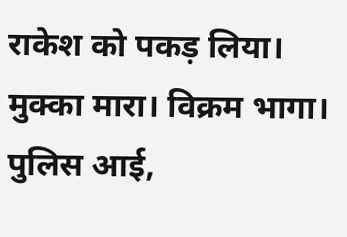राकेश को पकड़ लिया। मुक्का मारा। विक्रम भागा। पुलिस आई,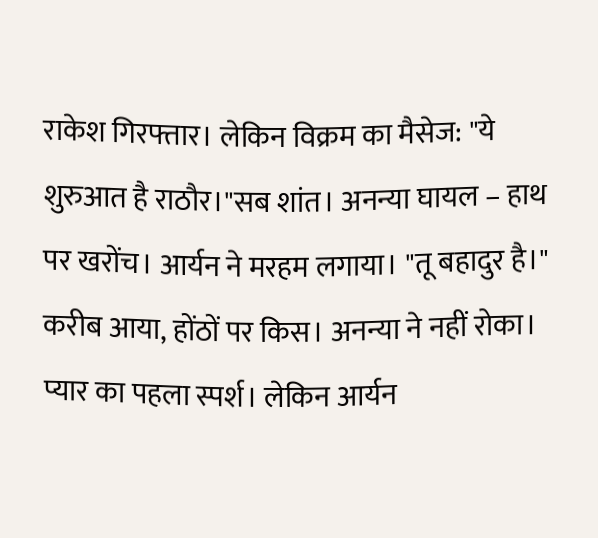राकेश गिरफ्तार। लेकिन विक्रम का मैसेज: "ये शुरुआत है राठौर।"सब शांत। अनन्या घायल – हाथ पर खरोंच। आर्यन ने मरहम लगाया। "तू बहादुर है।" करीब आया, होंठों पर किस। अनन्या ने नहीं रोका। प्यार का पहला स्पर्श। लेकिन आर्यन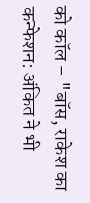को कॉल – "बॉस, राकेश का कन्फेशन: अंकित ने भी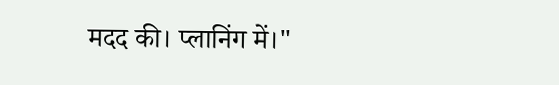मदद की। प्लानिंग में।"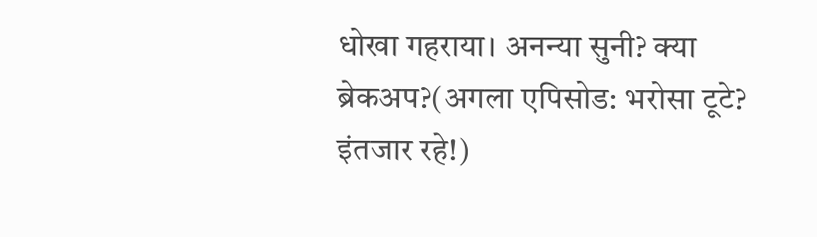धोखा गहराया। अनन्या सुनी? क्या ब्रेकअप?(अगला एपिसोड: भरोसा टूटे? इंतजार रहे!)